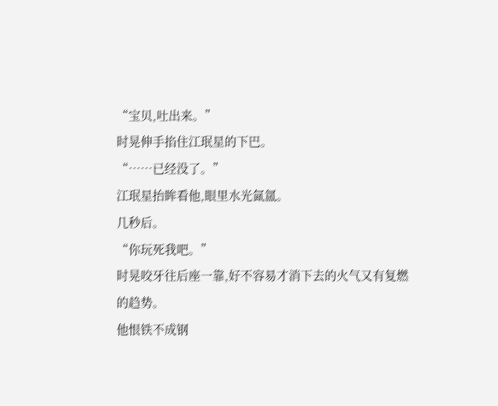“宝贝,吐出来。”
时晃伸手掐住江珉星的下巴。
“……已经没了。”
江珉星抬眸看他,眼里水光氤氲。
几秒后。
“你玩死我吧。”
时晃咬牙往后座一靠,好不容易才消下去的火气又有复燃的趋势。
他恨铁不成钢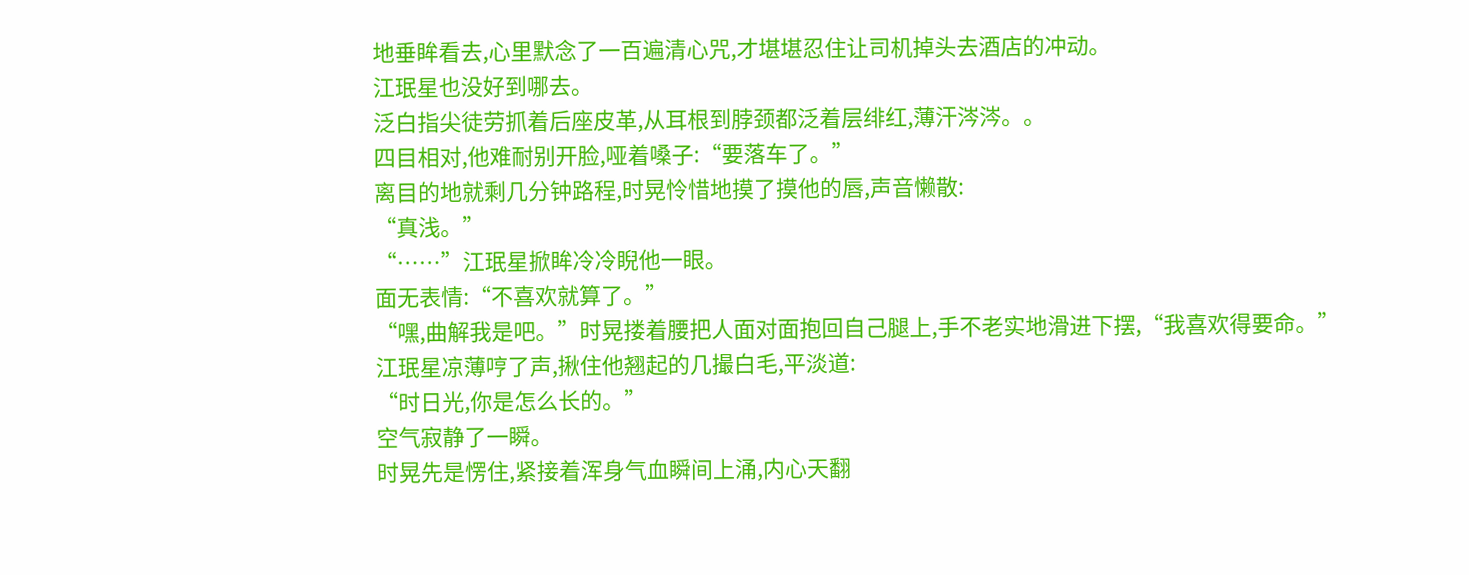地垂眸看去,心里默念了一百遍清心咒,才堪堪忍住让司机掉头去酒店的冲动。
江珉星也没好到哪去。
泛白指尖徒劳抓着后座皮革,从耳根到脖颈都泛着层绯红,薄汗涔涔。。
四目相对,他难耐别开脸,哑着嗓子:“要落车了。”
离目的地就剩几分钟路程,时晃怜惜地摸了摸他的唇,声音懒散:
“真浅。”
“……”江珉星掀眸冷冷睨他一眼。
面无表情:“不喜欢就算了。”
“嘿,曲解我是吧。”时晃搂着腰把人面对面抱回自己腿上,手不老实地滑进下摆,“我喜欢得要命。”
江珉星凉薄哼了声,揪住他翘起的几撮白毛,平淡道:
“时日光,你是怎么长的。”
空气寂静了一瞬。
时晃先是愣住,紧接着浑身气血瞬间上涌,内心天翻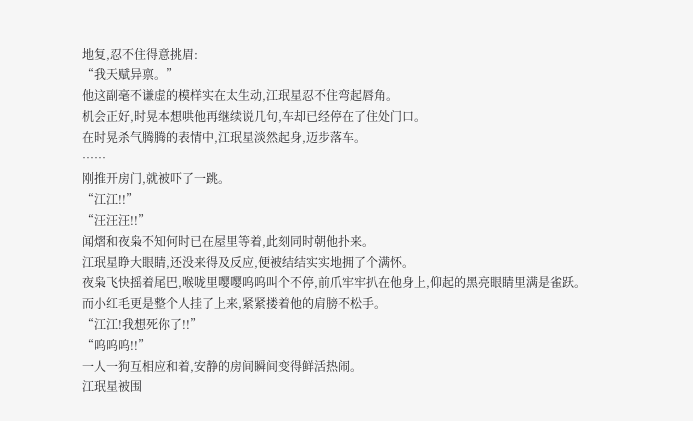地复,忍不住得意挑眉:
“我天赋异禀。”
他这副毫不谦虚的模样实在太生动,江珉星忍不住弯起唇角。
机会正好,时晃本想哄他再继续说几句,车却已经停在了住处门口。
在时晃杀气腾腾的表情中,江珉星淡然起身,迈步落车。
……
刚推开房门,就被吓了一跳。
“江江!!”
“汪汪汪!!”
闻熠和夜枭不知何时已在屋里等着,此刻同时朝他扑来。
江珉星睁大眼睛,还没来得及反应,便被结结实实地拥了个满怀。
夜枭飞快摇着尾巴,喉咙里嘤嘤呜呜叫个不停,前爪牢牢扒在他身上,仰起的黑亮眼睛里满是雀跃。
而小红毛更是整个人挂了上来,紧紧搂着他的肩膀不松手。
“江江!我想死你了!!”
“呜呜呜!!”
一人一狗互相应和着,安静的房间瞬间变得鲜活热闹。
江珉星被围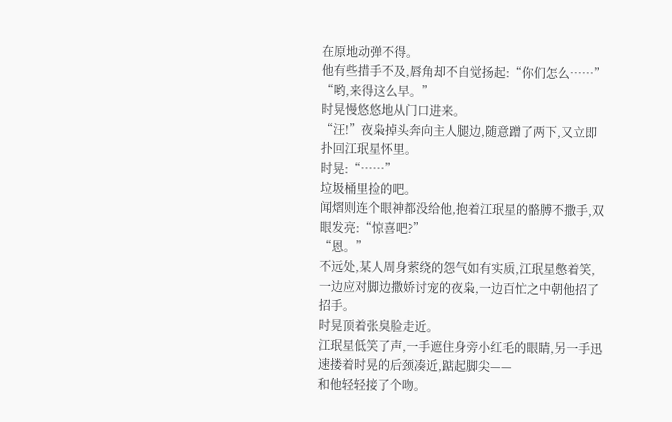在原地动弹不得。
他有些措手不及,唇角却不自觉扬起:“你们怎么……”
“哟,来得这么早。”
时晃慢悠悠地从门口进来。
“汪!”夜枭掉头奔向主人腿边,随意蹭了两下,又立即扑回江珉星怀里。
时晃:“……”
垃圾桶里捡的吧。
闻熠则连个眼神都没给他,抱着江珉星的骼膊不撒手,双眼发亮:“惊喜吧?”
“恩。”
不远处,某人周身萦绕的怨气如有实质,江珉星憋着笑,一边应对脚边撒娇讨宠的夜枭,一边百忙之中朝他招了招手。
时晃顶着张臭脸走近。
江珉星低笑了声,一手遮住身旁小红毛的眼睛,另一手迅速搂着时晃的后颈凑近,踮起脚尖——
和他轻轻接了个吻。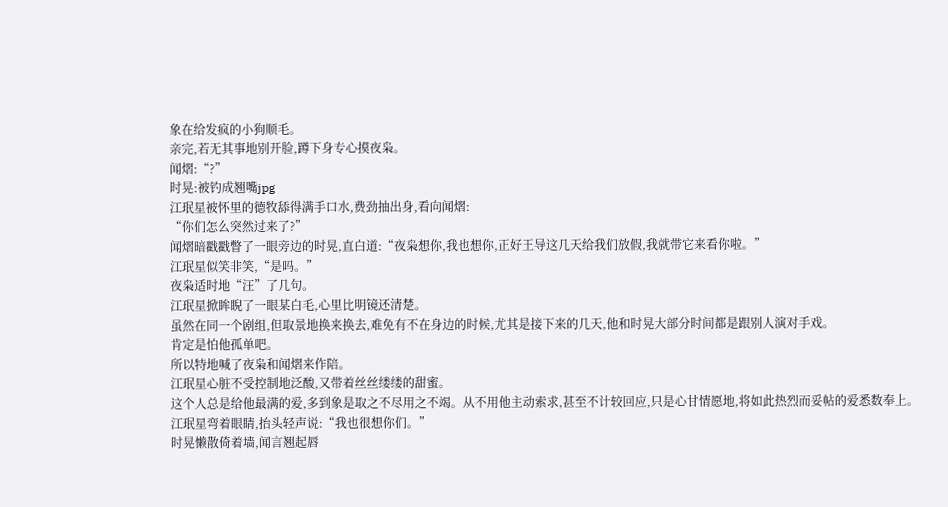象在给发疯的小狗顺毛。
亲完,若无其事地别开脸,蹲下身专心摸夜枭。
闻熠:“?”
时晃:被钓成翘嘴jpg
江珉星被怀里的德牧舔得满手口水,费劲抽出身,看向闻熠:
“你们怎么突然过来了?”
闻熠暗戳戳瞥了一眼旁边的时晃,直白道:“夜枭想你,我也想你,正好王导这几天给我们放假,我就带它来看你啦。”
江珉星似笑非笑,“是吗。”
夜枭适时地“汪”了几句。
江珉星掀眸睨了一眼某白毛,心里比明镜还清楚。
虽然在同一个剧组,但取景地换来换去,难免有不在身边的时候,尤其是接下来的几天,他和时晃大部分时间都是跟别人演对手戏。
肯定是怕他孤单吧。
所以特地喊了夜枭和闻熠来作陪。
江珉星心脏不受控制地泛酸,又带着丝丝缕缕的甜蜜。
这个人总是给他最满的爱,多到象是取之不尽用之不竭。从不用他主动索求,甚至不计较回应,只是心甘情愿地,将如此热烈而妥帖的爱悉数奉上。
江珉星弯着眼睛,抬头轻声说:“我也很想你们。”
时晃懒散倚着墙,闻言翘起唇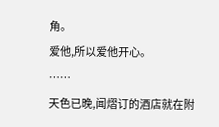角。
爱他,所以爱他开心。
……
天色已晚,闻熠订的酒店就在附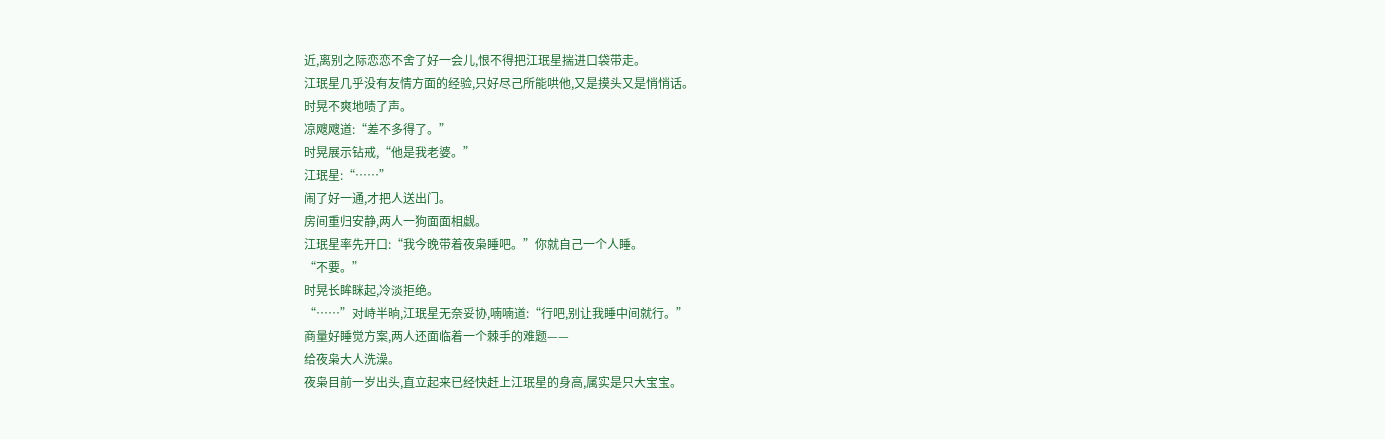近,离别之际恋恋不舍了好一会儿,恨不得把江珉星揣进口袋带走。
江珉星几乎没有友情方面的经验,只好尽己所能哄他,又是摸头又是悄悄话。
时晃不爽地啧了声。
凉飕飕道:“差不多得了。”
时晃展示钻戒,“他是我老婆。”
江珉星:“……”
闹了好一通,才把人送出门。
房间重归安静,两人一狗面面相觑。
江珉星率先开口:“我今晚带着夜枭睡吧。”你就自己一个人睡。
“不要。”
时晃长眸眯起,冷淡拒绝。
“……”对峙半晌,江珉星无奈妥协,喃喃道:“行吧,别让我睡中间就行。”
商量好睡觉方案,两人还面临着一个棘手的难题——
给夜枭大人洗澡。
夜枭目前一岁出头,直立起来已经快赶上江珉星的身高,属实是只大宝宝。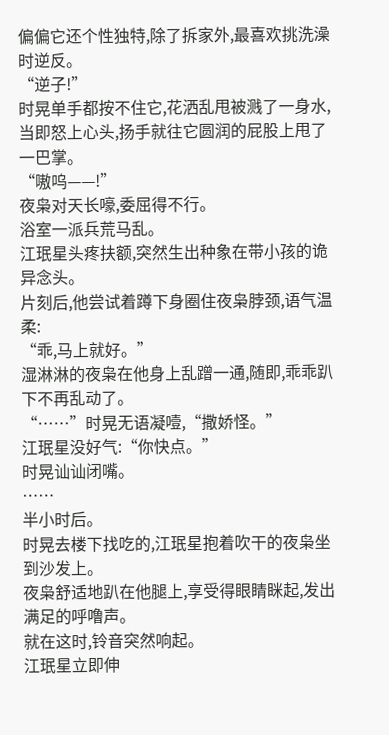偏偏它还个性独特,除了拆家外,最喜欢挑洗澡时逆反。
“逆子!”
时晃单手都按不住它,花洒乱甩被溅了一身水,当即怒上心头,扬手就往它圆润的屁股上甩了一巴掌。
“嗷呜——!”
夜枭对天长嚎,委屈得不行。
浴室一派兵荒马乱。
江珉星头疼扶额,突然生出种象在带小孩的诡异念头。
片刻后,他尝试着蹲下身圈住夜枭脖颈,语气温柔:
“乖,马上就好。”
湿淋淋的夜枭在他身上乱蹭一通,随即,乖乖趴下不再乱动了。
“……”时晃无语凝噎,“撒娇怪。”
江珉星没好气:“你快点。”
时晃讪讪闭嘴。
……
半小时后。
时晃去楼下找吃的,江珉星抱着吹干的夜枭坐到沙发上。
夜枭舒适地趴在他腿上,享受得眼睛眯起,发出满足的呼噜声。
就在这时,铃音突然响起。
江珉星立即伸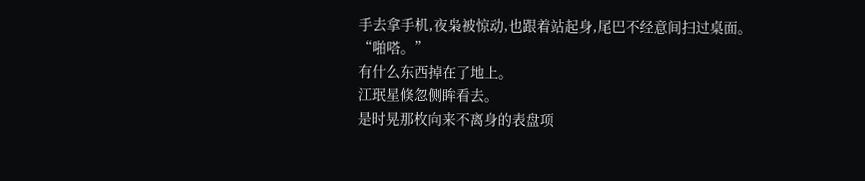手去拿手机,夜枭被惊动,也跟着站起身,尾巴不经意间扫过桌面。
“啪嗒。”
有什么东西掉在了地上。
江珉星倏忽侧眸看去。
是时晃那枚向来不离身的表盘项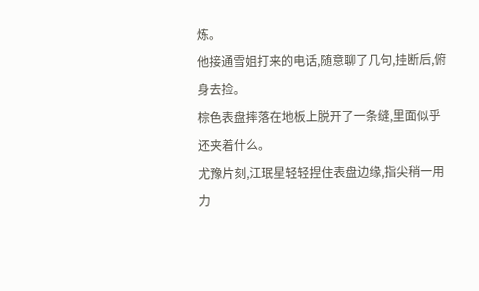炼。
他接通雪姐打来的电话,随意聊了几句,挂断后,俯身去捡。
棕色表盘摔落在地板上脱开了一条缝,里面似乎还夹着什么。
尤豫片刻,江珉星轻轻捏住表盘边缘,指尖稍一用力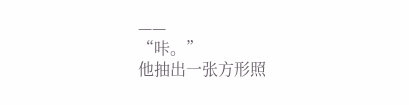——
“咔。”
他抽出一张方形照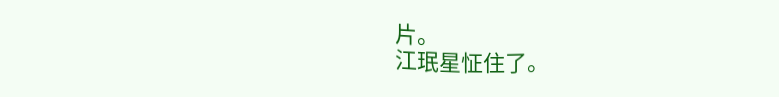片。
江珉星怔住了。